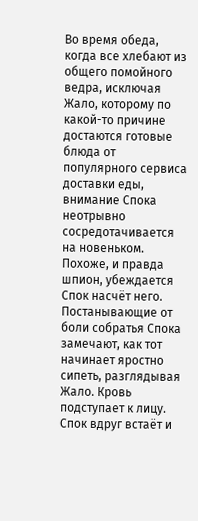Во время обеда, когда все хлебают из общего помойного ведра, исключая Жало, которому по какой-то причине достаются готовые блюда от популярного сервиса доставки еды, внимание Спока неотрывно сосредотачивается на новеньком. Похоже, и правда шпион, убеждается Спок насчёт него. Постанывающие от боли собратья Спока замечают, как тот начинает яростно сипеть, разглядывая Жало. Кровь подступает к лицу. Спок вдруг встаёт и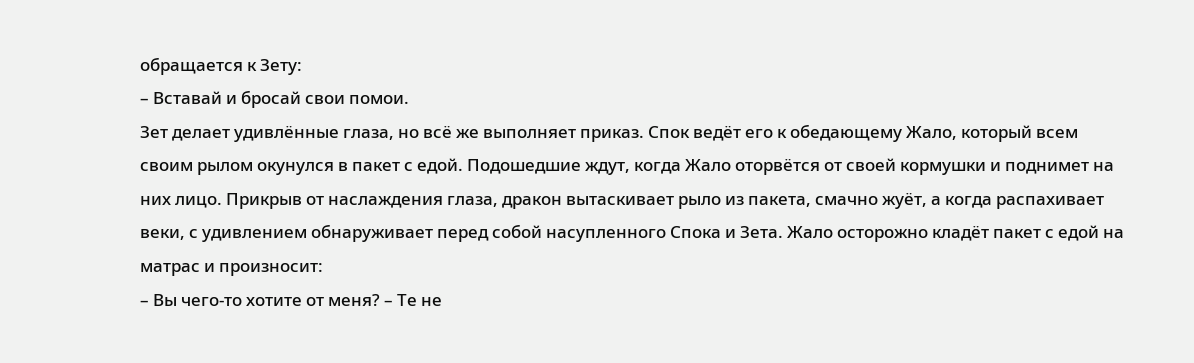обращается к Зету:
– Вставай и бросай свои помои.
Зет делает удивлённые глаза, но всё же выполняет приказ. Спок ведёт его к обедающему Жало, который всем своим рылом окунулся в пакет с едой. Подошедшие ждут, когда Жало оторвётся от своей кормушки и поднимет на них лицо. Прикрыв от наслаждения глаза, дракон вытаскивает рыло из пакета, смачно жуёт, а когда распахивает веки, с удивлением обнаруживает перед собой насупленного Спока и Зета. Жало осторожно кладёт пакет с едой на матрас и произносит:
– Вы чего-то хотите от меня? – Те не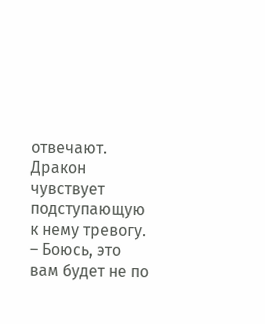отвечают. Дракон чувствует подступающую к нему тревогу. – Боюсь, это вам будет не по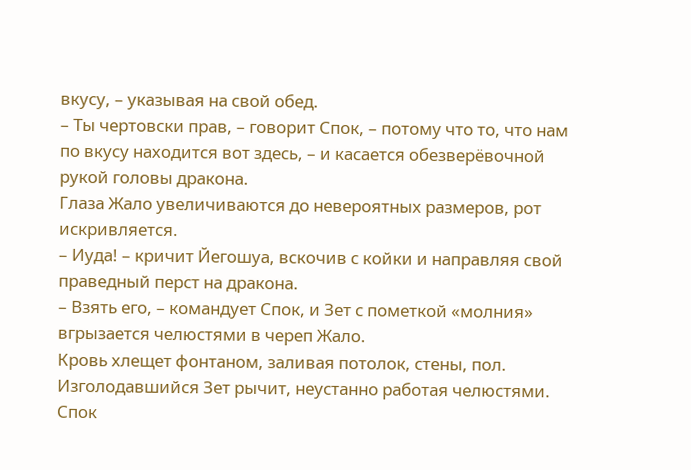вкусу, – указывая на свой обед.
– Ты чертовски прав, – говорит Спок, – потому что то, что нам по вкусу находится вот здесь, – и касается обезверёвочной рукой головы дракона.
Глаза Жало увеличиваются до невероятных размеров, рот искривляется.
– Иуда! – кричит Йегошуа, вскочив с койки и направляя свой праведный перст на дракона.
– Взять его, – командует Спок, и Зет с пометкой «молния» вгрызается челюстями в череп Жало.
Кровь хлещет фонтаном, заливая потолок, стены, пол. Изголодавшийся Зет рычит, неустанно работая челюстями. Спок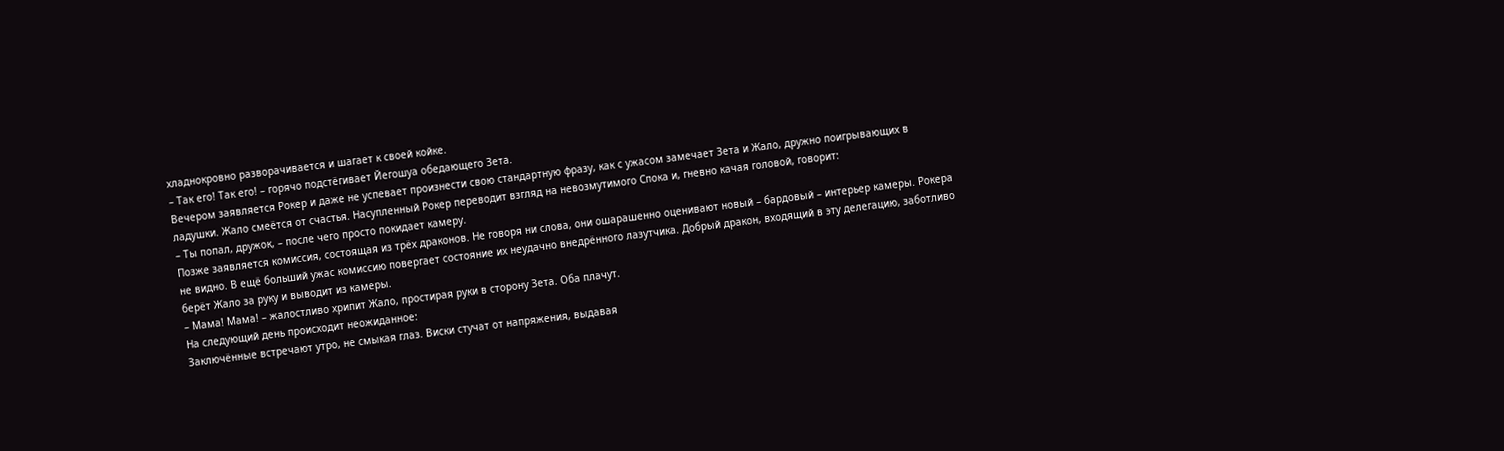хладнокровно разворачивается и шагает к своей койке.
– Так его! Так его! – горячо подстёгивает Йегошуа обедающего Зета.
Вечером заявляется Рокер и даже не успевает произнести свою стандартную фразу, как с ужасом замечает Зета и Жало, дружно поигрывающих в ладушки. Жало смеётся от счастья. Насупленный Рокер переводит взгляд на невозмутимого Спока и, гневно качая головой, говорит:
– Ты попал, дружок, – после чего просто покидает камеру.
Позже заявляется комиссия, состоящая из трёх драконов. Не говоря ни слова, они ошарашенно оценивают новый – бардовый – интерьер камеры. Рокера не видно. В ещё больший ужас комиссию повергает состояние их неудачно внедрённого лазутчика. Добрый дракон, входящий в эту делегацию, заботливо берёт Жало за руку и выводит из камеры.
– Мама! Мама! – жалостливо хрипит Жало, простирая руки в сторону Зета. Оба плачут.
На следующий день происходит неожиданное:
Заключённые встречают утро, не смыкая глаз. Виски стучат от напряжения, выдавая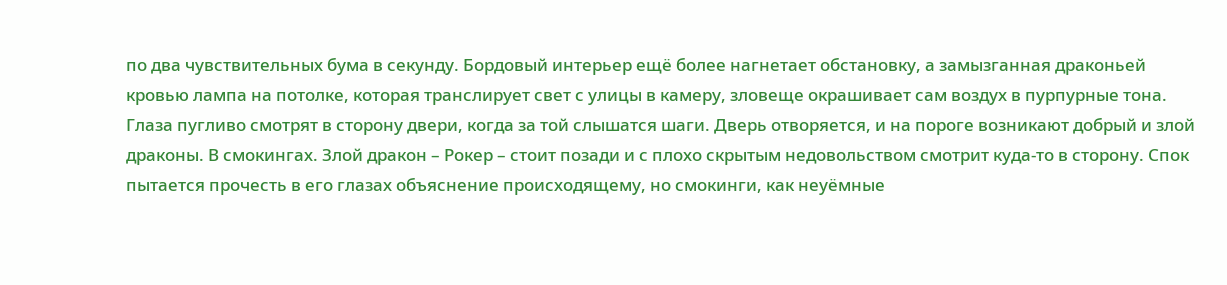по два чувствительных бума в секунду. Бордовый интерьер ещё более нагнетает обстановку, а замызганная драконьей кровью лампа на потолке, которая транслирует свет с улицы в камеру, зловеще окрашивает сам воздух в пурпурные тона. Глаза пугливо смотрят в сторону двери, когда за той слышатся шаги. Дверь отворяется, и на пороге возникают добрый и злой драконы. В смокингах. Злой дракон – Рокер – стоит позади и с плохо скрытым недовольством смотрит куда-то в сторону. Спок пытается прочесть в его глазах объяснение происходящему, но смокинги, как неуёмные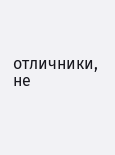отличники, не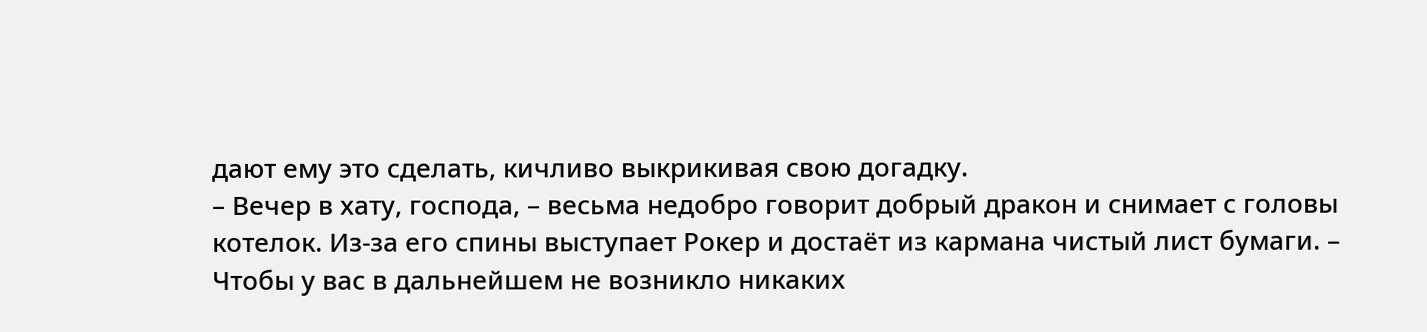дают ему это сделать, кичливо выкрикивая свою догадку.
– Вечер в хату, господа, – весьма недобро говорит добрый дракон и снимает с головы котелок. Из-за его спины выступает Рокер и достаёт из кармана чистый лист бумаги. – Чтобы у вас в дальнейшем не возникло никаких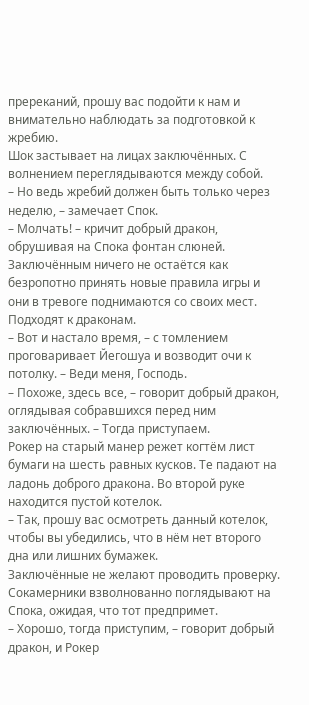пререканий, прошу вас подойти к нам и внимательно наблюдать за подготовкой к жребию.
Шок застывает на лицах заключённых. С волнением переглядываются между собой.
– Но ведь жребий должен быть только через неделю, – замечает Спок.
– Молчать! – кричит добрый дракон, обрушивая на Спока фонтан слюней.
Заключённым ничего не остаётся как безропотно принять новые правила игры и они в тревоге поднимаются со своих мест. Подходят к драконам.
– Вот и настало время, – с томлением проговаривает Йегошуа и возводит очи к потолку. – Веди меня, Господь.
– Похоже, здесь все, – говорит добрый дракон, оглядывая собравшихся перед ним заключённых. – Тогда приступаем.
Рокер на старый манер режет когтём лист бумаги на шесть равных кусков. Те падают на ладонь доброго дракона. Во второй руке находится пустой котелок.
– Так, прошу вас осмотреть данный котелок, чтобы вы убедились, что в нём нет второго дна или лишних бумажек.
Заключённые не желают проводить проверку. Сокамерники взволнованно поглядывают на Спока, ожидая, что тот предпримет.
– Хорошо, тогда приступим, – говорит добрый дракон, и Рокер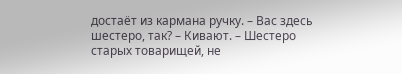достаёт из кармана ручку. – Вас здесь шестеро, так? – Кивают. – Шестеро старых товарищей, не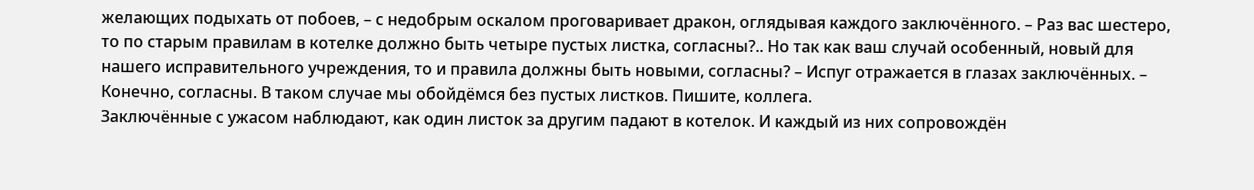желающих подыхать от побоев, – с недобрым оскалом проговаривает дракон, оглядывая каждого заключённого. – Раз вас шестеро, то по старым правилам в котелке должно быть четыре пустых листка, согласны?.. Но так как ваш случай особенный, новый для нашего исправительного учреждения, то и правила должны быть новыми, согласны? – Испуг отражается в глазах заключённых. – Конечно, согласны. В таком случае мы обойдёмся без пустых листков. Пишите, коллега.
Заключённые с ужасом наблюдают, как один листок за другим падают в котелок. И каждый из них сопровождён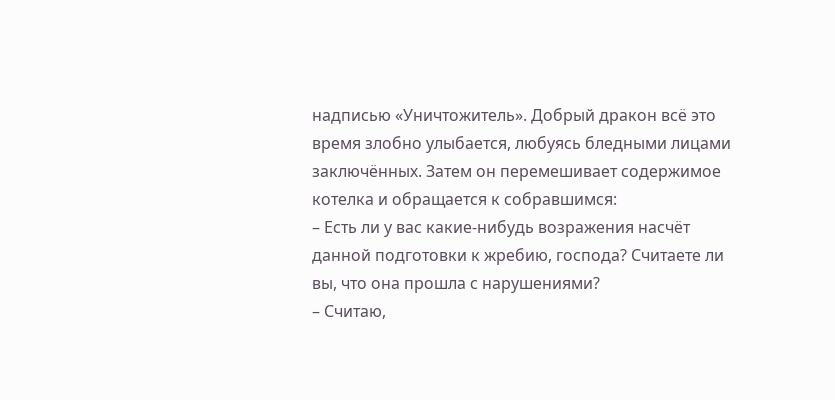надписью «Уничтожитель». Добрый дракон всё это время злобно улыбается, любуясь бледными лицами заключённых. Затем он перемешивает содержимое котелка и обращается к собравшимся:
– Есть ли у вас какие-нибудь возражения насчёт данной подготовки к жребию, господа? Считаете ли вы, что она прошла с нарушениями?
– Считаю,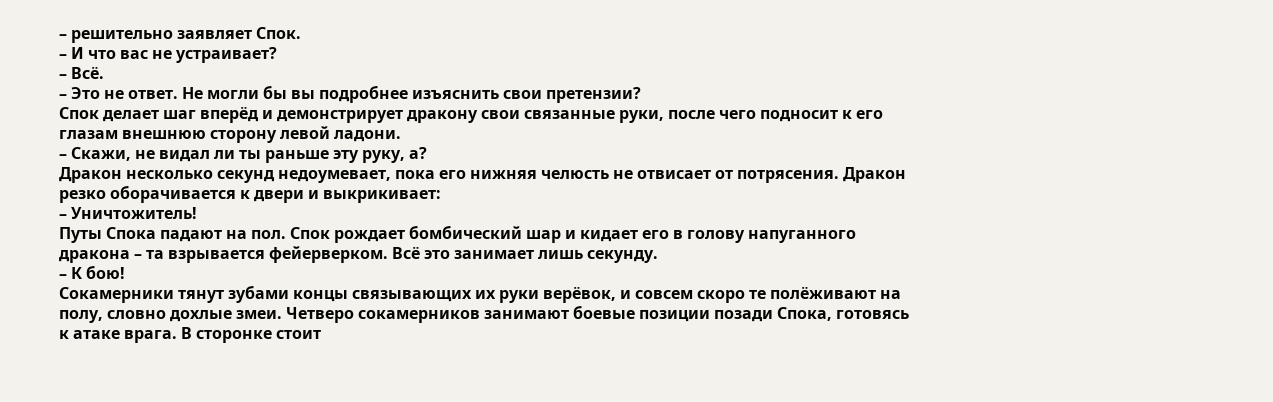– решительно заявляет Спок.
– И что вас не устраивает?
– Всё.
– Это не ответ. Не могли бы вы подробнее изъяснить свои претензии?
Спок делает шаг вперёд и демонстрирует дракону свои связанные руки, после чего подносит к его глазам внешнюю сторону левой ладони.
– Скажи, не видал ли ты раньше эту руку, а?
Дракон несколько секунд недоумевает, пока его нижняя челюсть не отвисает от потрясения. Дракон резко оборачивается к двери и выкрикивает:
– Уничтожитель!
Путы Спока падают на пол. Спок рождает бомбический шар и кидает его в голову напуганного дракона – та взрывается фейерверком. Всё это занимает лишь секунду.
– К бою!
Сокамерники тянут зубами концы связывающих их руки верёвок, и совсем скоро те полёживают на полу, словно дохлые змеи. Четверо сокамерников занимают боевые позиции позади Спока, готовясь к атаке врага. В сторонке стоит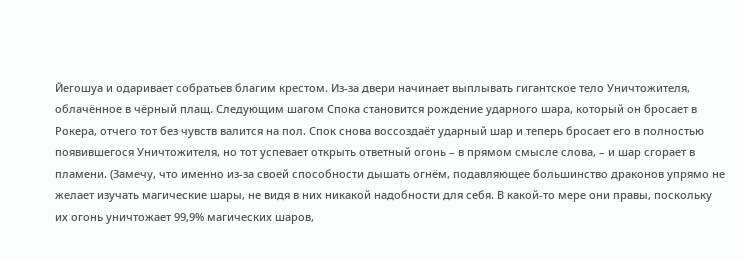Йегошуа и одаривает собратьев благим крестом. Из-за двери начинает выплывать гигантское тело Уничтожителя, облачённое в чёрный плащ. Следующим шагом Спока становится рождение ударного шара, который он бросает в Рокера, отчего тот без чувств валится на пол. Спок снова воссоздаёт ударный шар и теперь бросает его в полностью появившегося Уничтожителя, но тот успевает открыть ответный огонь – в прямом смысле слова, – и шар сгорает в пламени. (Замечу, что именно из-за своей способности дышать огнём, подавляющее большинство драконов упрямо не желает изучать магические шары, не видя в них никакой надобности для себя. В какой-то мере они правы, поскольку их огонь уничтожает 99,9% магических шаров,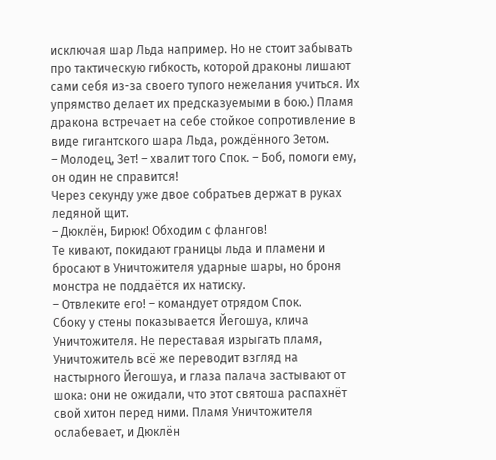исключая шар Льда например. Но не стоит забывать про тактическую гибкость, которой драконы лишают сами себя из-за своего тупого нежелания учиться. Их упрямство делает их предсказуемыми в бою.) Пламя дракона встречает на себе стойкое сопротивление в виде гигантского шара Льда, рождённого Зетом.
– Молодец, Зет! – хвалит того Спок. – Боб, помоги ему, он один не справится!
Через секунду уже двое собратьев держат в руках ледяной щит.
– Дюклён, Бирюк! Обходим с флангов!
Те кивают, покидают границы льда и пламени и бросают в Уничтожителя ударные шары, но броня монстра не поддаётся их натиску.
– Отвлеките его! – командует отрядом Спок.
Сбоку у стены показывается Йегошуа, клича Уничтожителя. Не переставая изрыгать пламя, Уничтожитель всё же переводит взгляд на настырного Йегошуа, и глаза палача застывают от шока: они не ожидали, что этот святоша распахнёт свой хитон перед ними. Пламя Уничтожителя ослабевает, и Дюклён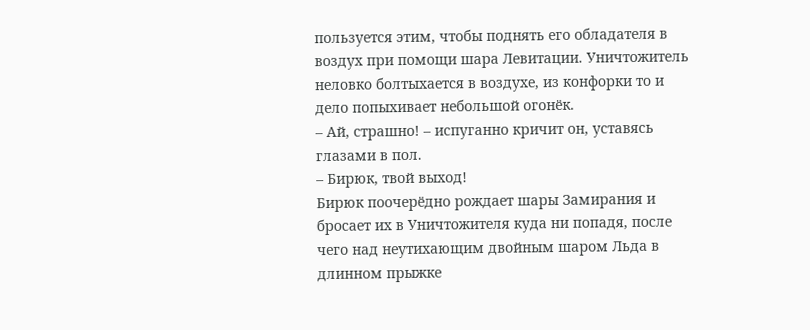пользуется этим, чтобы поднять его обладателя в воздух при помощи шара Левитации. Уничтожитель неловко болтыхается в воздухе, из конфорки то и дело попыхивает небольшой огонёк.
– Ай, страшно! – испуганно кричит он, уставясь глазами в пол.
– Бирюк, твой выход!
Бирюк поочерёдно рождает шары Замирания и бросает их в Уничтожителя куда ни попадя, после чего над неутихающим двойным шаром Льда в длинном прыжке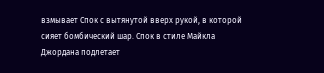взмывает Спок с вытянутой вверх рукой, в которой сияет бомбический шар. Спок в стиле Майкла Джордана подлетает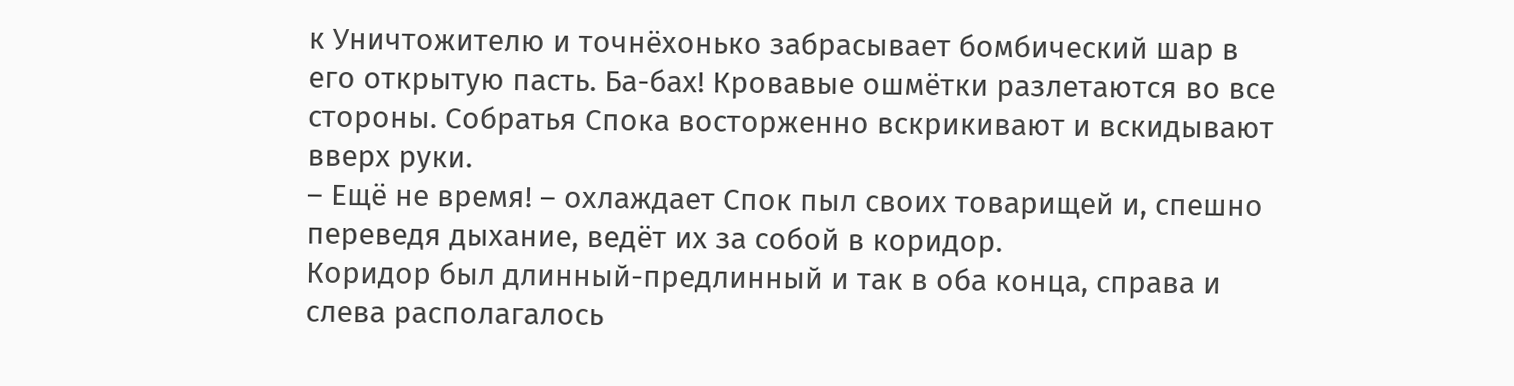к Уничтожителю и точнёхонько забрасывает бомбический шар в его открытую пасть. Ба-бах! Кровавые ошмётки разлетаются во все стороны. Собратья Спока восторженно вскрикивают и вскидывают вверх руки.
– Ещё не время! – охлаждает Спок пыл своих товарищей и, спешно переведя дыхание, ведёт их за собой в коридор.
Коридор был длинный-предлинный и так в оба конца, справа и слева располагалось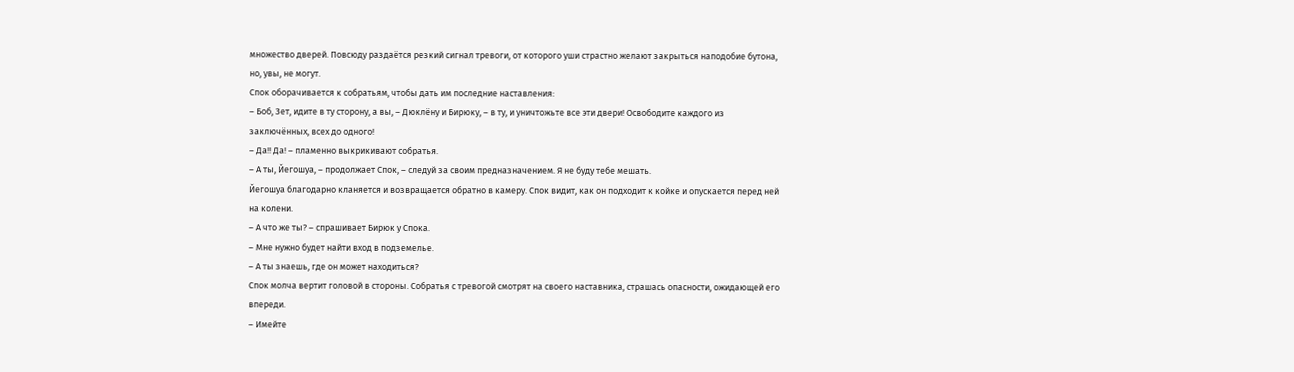множество дверей. Повсюду раздаётся резкий сигнал тревоги, от которого уши страстно желают закрыться наподобие бутона, но, увы, не могут.
Спок оборачивается к собратьям, чтобы дать им последние наставления:
– Боб, Зет, идите в ту сторону, а вы, – Дюклёну и Бирюку, – в ту, и уничтожьте все эти двери! Освободите каждого из заключённых, всех до одного!
– Да!! Да! – пламенно выкрикивают собратья.
– А ты, Йегошуа, – продолжает Спок, – следуй за своим предназначением. Я не буду тебе мешать.
Йегошуа благодарно кланяется и возвращается обратно в камеру. Спок видит, как он подходит к койке и опускается перед ней на колени.
– А что же ты? – спрашивает Бирюк у Спока.
– Мне нужно будет найти вход в подземелье.
– А ты знаешь, где он может находиться?
Спок молча вертит головой в стороны. Собратья с тревогой смотрят на своего наставника, страшась опасности, ожидающей его впереди.
– Имейте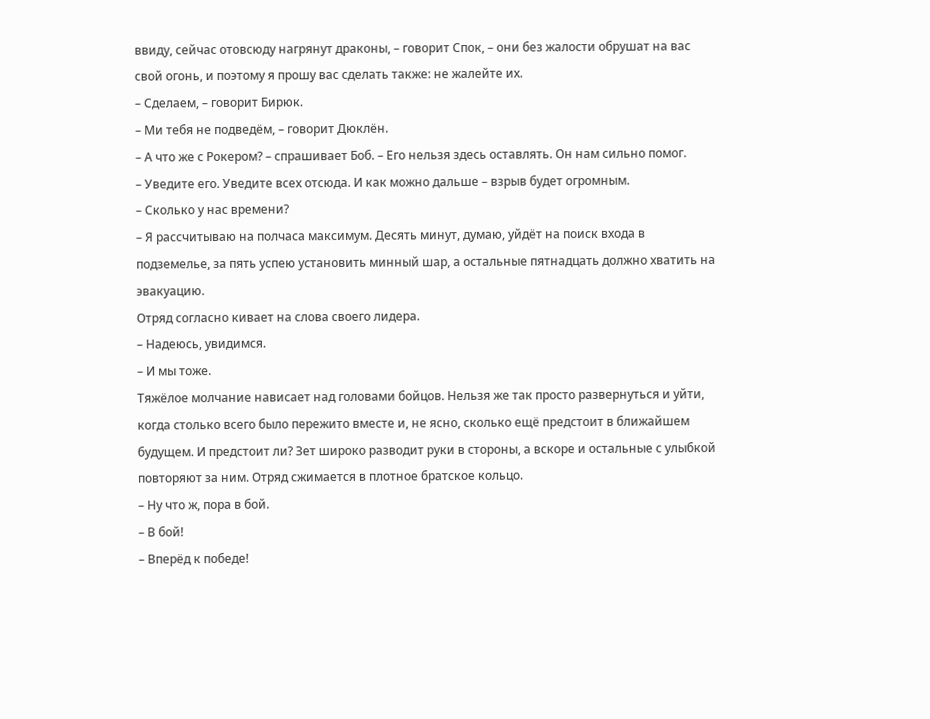ввиду, сейчас отовсюду нагрянут драконы, – говорит Спок, – они без жалости обрушат на вас свой огонь, и поэтому я прошу вас сделать также: не жалейте их.
– Сделаем, – говорит Бирюк.
– Ми тебя не подведём, – говорит Дюклён.
– А что же с Рокером? – спрашивает Боб. – Его нельзя здесь оставлять. Он нам сильно помог.
– Уведите его. Уведите всех отсюда. И как можно дальше – взрыв будет огромным.
– Сколько у нас времени?
– Я рассчитываю на полчаса максимум. Десять минут, думаю, уйдёт на поиск входа в подземелье, за пять успею установить минный шар, а остальные пятнадцать должно хватить на эвакуацию.
Отряд согласно кивает на слова своего лидера.
– Надеюсь, увидимся.
– И мы тоже.
Тяжёлое молчание нависает над головами бойцов. Нельзя же так просто развернуться и уйти, когда столько всего было пережито вместе и, не ясно, сколько ещё предстоит в ближайшем будущем. И предстоит ли? Зет широко разводит руки в стороны, а вскоре и остальные с улыбкой повторяют за ним. Отряд сжимается в плотное братское кольцо.
– Ну что ж, пора в бой.
– В бой!
– Вперёд к победе!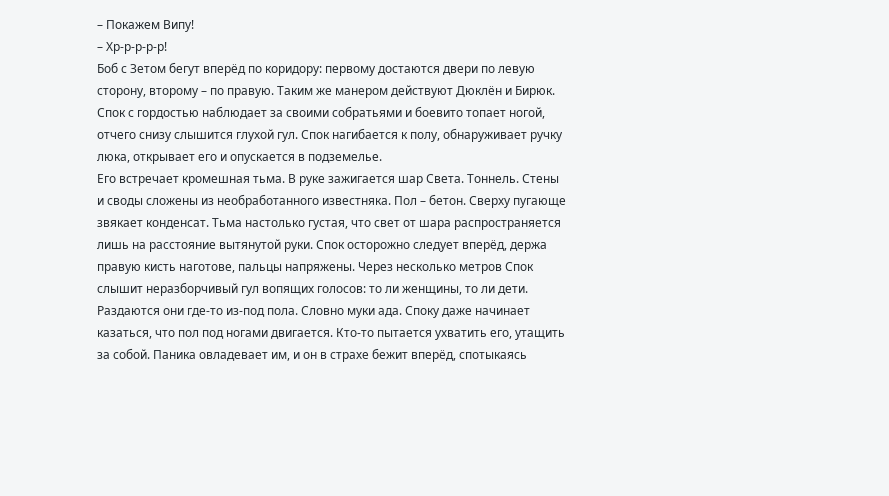– Покажем Випу!
– Хр-р-р-р-р!
Боб с Зетом бегут вперёд по коридору: первому достаются двери по левую сторону, второму – по правую. Таким же манером действуют Дюклён и Бирюк. Спок с гордостью наблюдает за своими собратьями и боевито топает ногой, отчего снизу слышится глухой гул. Спок нагибается к полу, обнаруживает ручку люка, открывает его и опускается в подземелье.
Его встречает кромешная тьма. В руке зажигается шар Света. Тоннель. Стены и своды сложены из необработанного известняка. Пол – бетон. Сверху пугающе звякает конденсат. Тьма настолько густая, что свет от шара распространяется лишь на расстояние вытянутой руки. Спок осторожно следует вперёд, держа правую кисть наготове, пальцы напряжены. Через несколько метров Спок слышит неразборчивый гул вопящих голосов: то ли женщины, то ли дети. Раздаются они где-то из-под пола. Словно муки ада. Споку даже начинает казаться, что пол под ногами двигается. Кто-то пытается ухватить его, утащить за собой. Паника овладевает им, и он в страхе бежит вперёд, спотыкаясь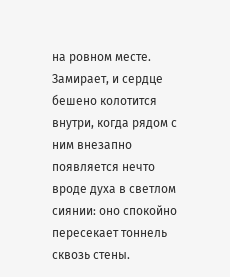на ровном месте. Замирает, и сердце бешено колотится внутри, когда рядом с ним внезапно появляется нечто вроде духа в светлом сиянии: оно спокойно пересекает тоннель сквозь стены.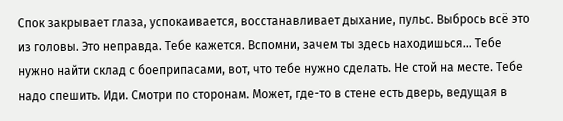Спок закрывает глаза, успокаивается, восстанавливает дыхание, пульс. Выбрось всё это из головы. Это неправда. Тебе кажется. Вспомни, зачем ты здесь находишься… Тебе нужно найти склад с боеприпасами, вот, что тебе нужно сделать. Не стой на месте. Тебе надо спешить. Иди. Смотри по сторонам. Может, где-то в стене есть дверь, ведущая в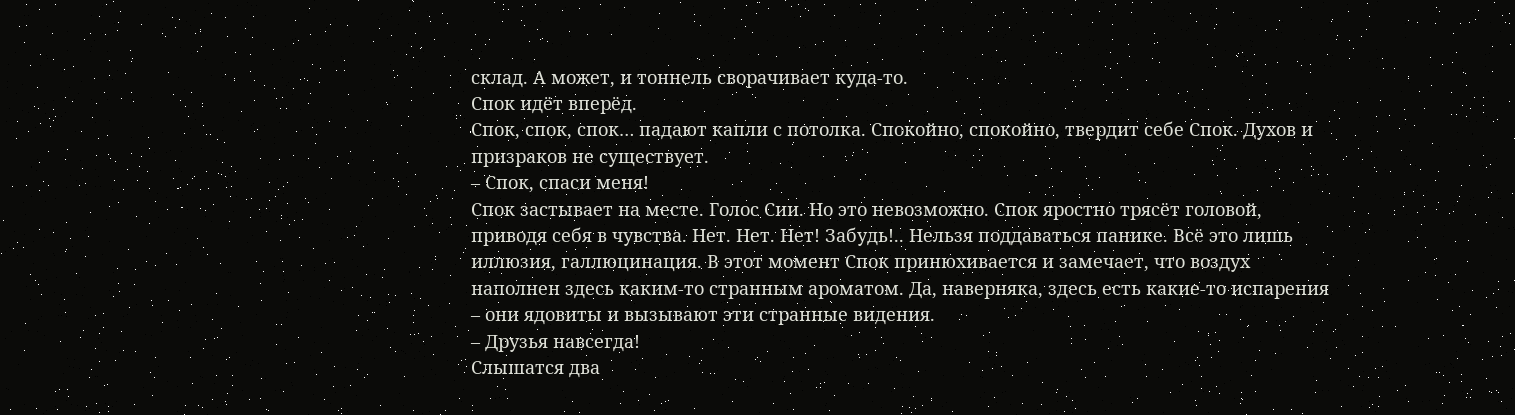склад. А может, и тоннель сворачивает куда-то.
Спок идёт вперёд.
Спок, спок, спок… падают капли с потолка. Спокойно, спокойно, твердит себе Спок. Духов и призраков не существует.
– Спок, спаси меня!
Спок застывает на месте. Голос Сии. Но это невозможно. Спок яростно трясёт головой, приводя себя в чувства. Нет. Нет. Нет! Забудь!.. Нельзя поддаваться панике. Всё это лишь иллюзия, галлюцинация. В этот момент Спок принюхивается и замечает, что воздух наполнен здесь каким-то странным ароматом. Да, наверняка, здесь есть какие-то испарения – они ядовиты и вызывают эти странные видения.
– Друзья навсегда!
Слышатся два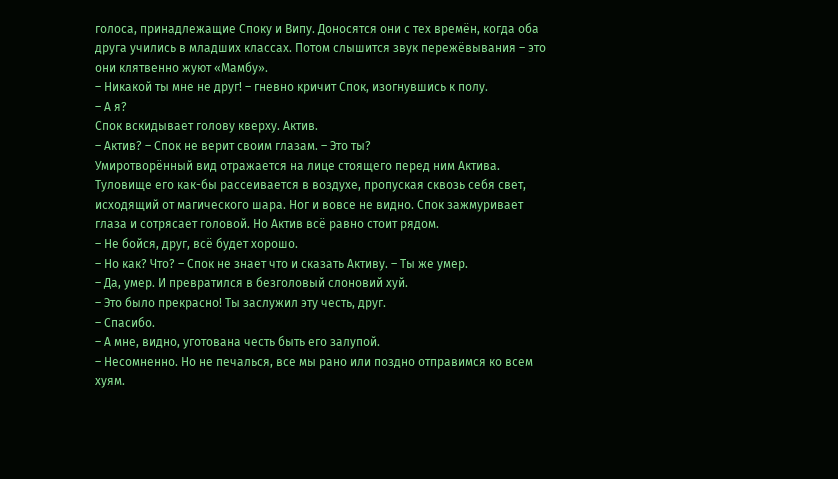голоса, принадлежащие Споку и Випу. Доносятся они с тех времён, когда оба друга учились в младших классах. Потом слышится звук пережёвывания – это они клятвенно жуют «Мамбу».
– Никакой ты мне не друг! – гневно кричит Спок, изогнувшись к полу.
– А я?
Спок вскидывает голову кверху. Актив.
– Актив? – Спок не верит своим глазам. – Это ты?
Умиротворённый вид отражается на лице стоящего перед ним Актива. Туловище его как-бы рассеивается в воздухе, пропуская сквозь себя свет, исходящий от магического шара. Ног и вовсе не видно. Спок зажмуривает глаза и сотрясает головой. Но Актив всё равно стоит рядом.
– Не бойся, друг, всё будет хорошо.
– Но как? Что? – Спок не знает что и сказать Активу. – Ты же умер.
– Да, умер. И превратился в безголовый слоновий хуй.
– Это было прекрасно! Ты заслужил эту честь, друг.
– Спасибо.
– А мне, видно, уготована честь быть его залупой.
– Несомненно. Но не печалься, все мы рано или поздно отправимся ко всем хуям.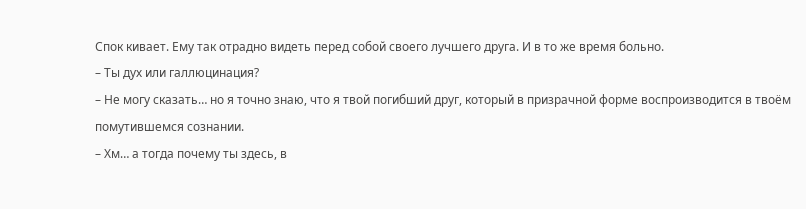Спок кивает. Ему так отрадно видеть перед собой своего лучшего друга. И в то же время больно.
– Ты дух или галлюцинация?
– Не могу сказать… но я точно знаю, что я твой погибший друг, который в призрачной форме воспроизводится в твоём помутившемся сознании.
– Хм… а тогда почему ты здесь, в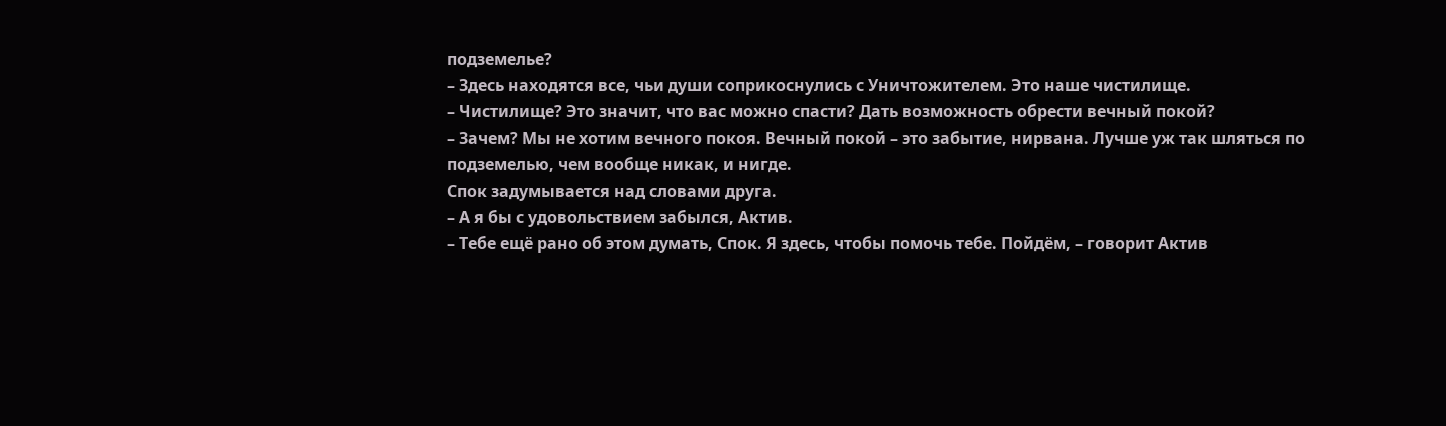подземелье?
– Здесь находятся все, чьи души соприкоснулись с Уничтожителем. Это наше чистилище.
– Чистилище? Это значит, что вас можно спасти? Дать возможность обрести вечный покой?
– Зачем? Мы не хотим вечного покоя. Вечный покой – это забытие, нирвана. Лучше уж так шляться по подземелью, чем вообще никак, и нигде.
Спок задумывается над словами друга.
– А я бы с удовольствием забылся, Актив.
– Тебе ещё рано об этом думать, Спок. Я здесь, чтобы помочь тебе. Пойдём, – говорит Актив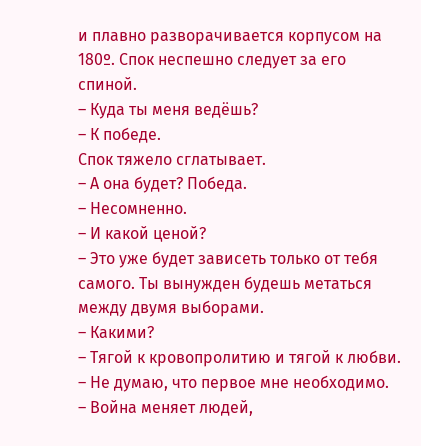и плавно разворачивается корпусом на 180º. Спок неспешно следует за его спиной.
– Куда ты меня ведёшь?
– К победе.
Спок тяжело сглатывает.
– А она будет? Победа.
– Несомненно.
– И какой ценой?
– Это уже будет зависеть только от тебя самого. Ты вынужден будешь метаться между двумя выборами.
– Какими?
– Тягой к кровопролитию и тягой к любви.
– Не думаю, что первое мне необходимо.
– Война меняет людей,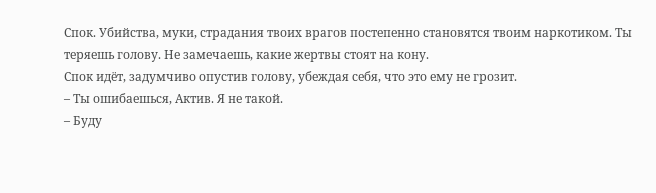Спок. Убийства, муки, страдания твоих врагов постепенно становятся твоим наркотиком. Ты теряешь голову. Не замечаешь, какие жертвы стоят на кону.
Спок идёт, задумчиво опустив голову, убеждая себя, что это ему не грозит.
– Ты ошибаешься, Актив. Я не такой.
– Буду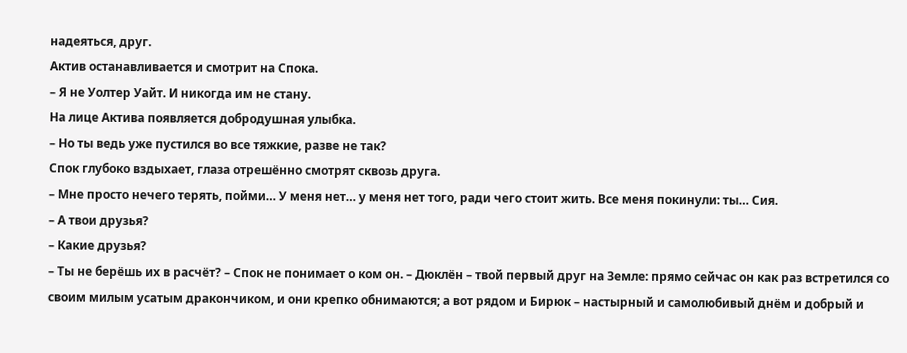надеяться, друг.
Актив останавливается и смотрит на Спока.
– Я не Уолтер Уайт. И никогда им не стану.
На лице Актива появляется добродушная улыбка.
– Но ты ведь уже пустился во все тяжкие, разве не так?
Спок глубоко вздыхает, глаза отрешённо смотрят сквозь друга.
– Мне просто нечего терять, пойми… У меня нет… у меня нет того, ради чего стоит жить. Все меня покинули: ты… Сия.
– А твои друзья?
– Какие друзья?
– Ты не берёшь их в расчёт? – Спок не понимает о ком он. – Дюклён – твой первый друг на Земле: прямо сейчас он как раз встретился со своим милым усатым дракончиком, и они крепко обнимаются; а вот рядом и Бирюк – настырный и самолюбивый днём и добрый и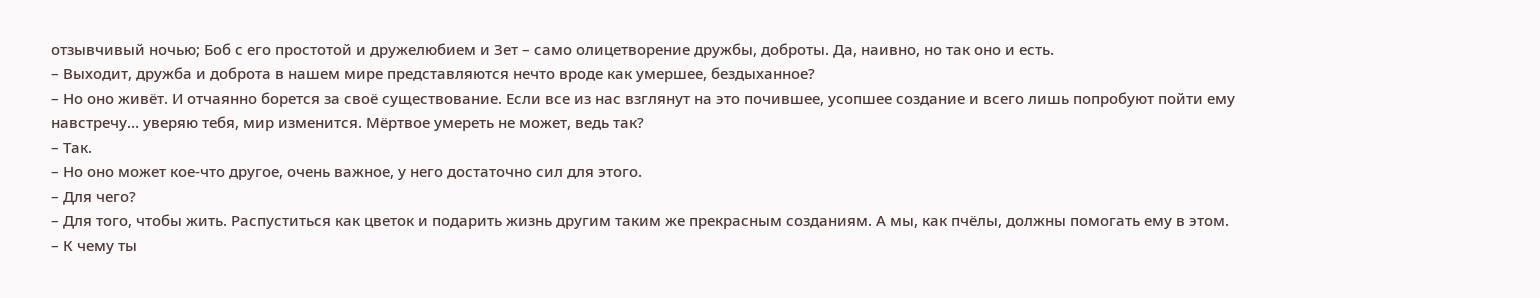отзывчивый ночью; Боб с его простотой и дружелюбием и Зет – само олицетворение дружбы, доброты. Да, наивно, но так оно и есть.
– Выходит, дружба и доброта в нашем мире представляются нечто вроде как умершее, бездыханное?
– Но оно живёт. И отчаянно борется за своё существование. Если все из нас взглянут на это почившее, усопшее создание и всего лишь попробуют пойти ему навстречу… уверяю тебя, мир изменится. Мёртвое умереть не может, ведь так?
– Так.
– Но оно может кое-что другое, очень важное, у него достаточно сил для этого.
– Для чего?
– Для того, чтобы жить. Распуститься как цветок и подарить жизнь другим таким же прекрасным созданиям. А мы, как пчёлы, должны помогать ему в этом.
– К чему ты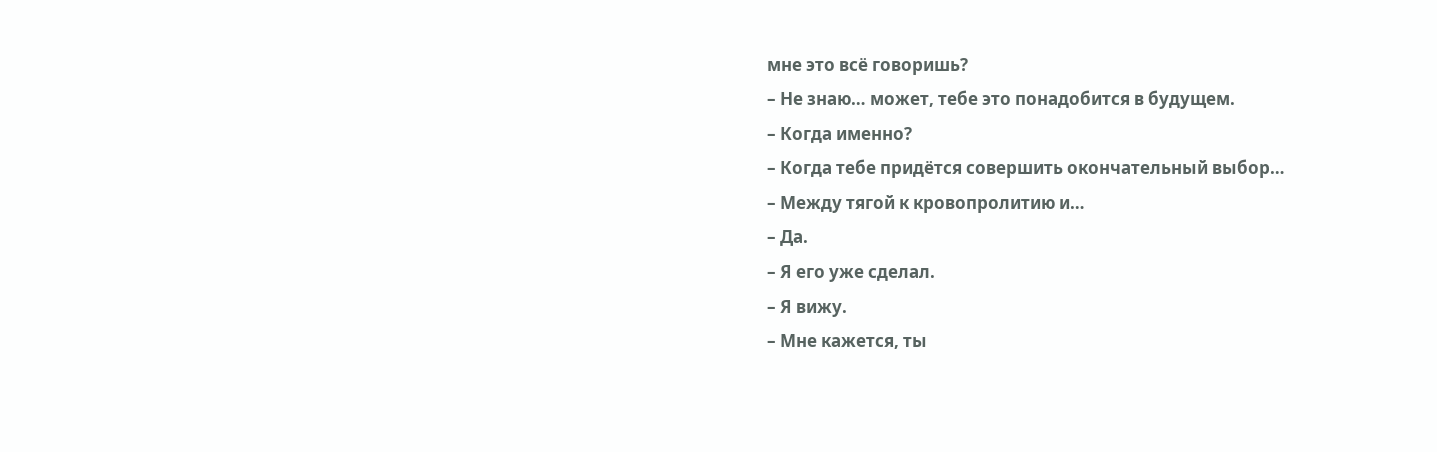мне это всё говоришь?
– Не знаю… может, тебе это понадобится в будущем.
– Когда именно?
– Когда тебе придётся совершить окончательный выбор…
– Между тягой к кровопролитию и…
– Да.
– Я его уже сделал.
– Я вижу.
– Мне кажется, ты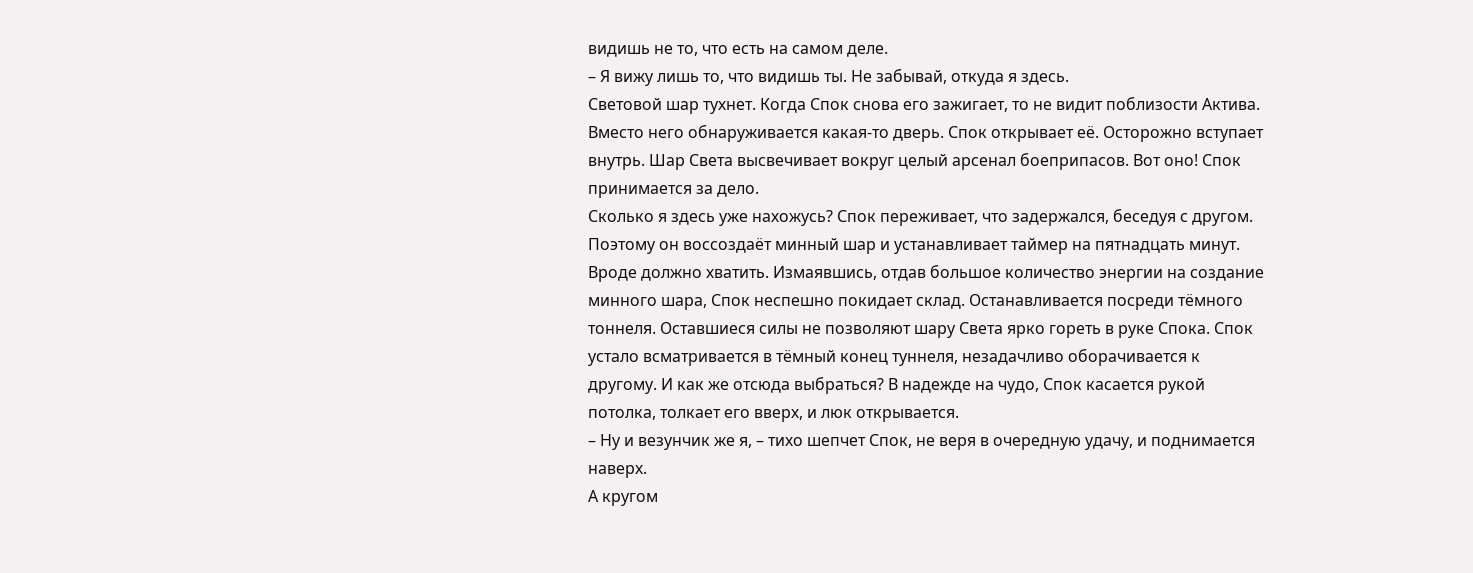видишь не то, что есть на самом деле.
– Я вижу лишь то, что видишь ты. Не забывай, откуда я здесь.
Световой шар тухнет. Когда Спок снова его зажигает, то не видит поблизости Актива. Вместо него обнаруживается какая-то дверь. Спок открывает её. Осторожно вступает внутрь. Шар Света высвечивает вокруг целый арсенал боеприпасов. Вот оно! Спок принимается за дело.
Сколько я здесь уже нахожусь? Спок переживает, что задержался, беседуя с другом. Поэтому он воссоздаёт минный шар и устанавливает таймер на пятнадцать минут. Вроде должно хватить. Измаявшись, отдав большое количество энергии на создание минного шара, Спок неспешно покидает склад. Останавливается посреди тёмного тоннеля. Оставшиеся силы не позволяют шару Света ярко гореть в руке Спока. Спок устало всматривается в тёмный конец туннеля, незадачливо оборачивается к другому. И как же отсюда выбраться? В надежде на чудо, Спок касается рукой потолка, толкает его вверх, и люк открывается.
– Ну и везунчик же я, – тихо шепчет Спок, не веря в очередную удачу, и поднимается наверх.
А кругом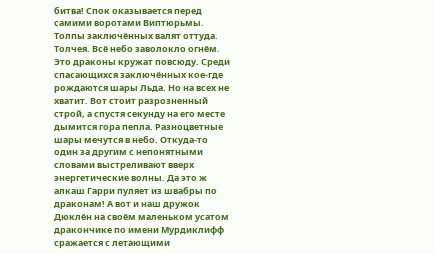битва! Спок оказывается перед самими воротами Виптюрьмы. Толпы заключённых валят оттуда. Толчея. Всё небо заволокло огнём. Это драконы кружат повсюду. Среди спасающихся заключённых кое-где рождаются шары Льда. Но на всех не хватит. Вот стоит разрозненный строй, а спустя секунду на его месте дымится гора пепла. Разноцветные шары мечутся в небо. Откуда-то один за другим с непонятными словами выстреливают вверх энергетические волны. Да это ж алкаш Гарри пуляет из швабры по драконам! А вот и наш дружок Дюклён на своём маленьком усатом дракончике по имени Мурдиклифф сражается с летающими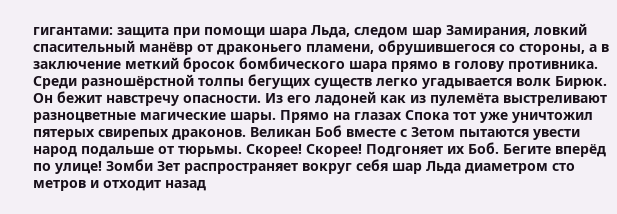гигантами: защита при помощи шара Льда, следом шар Замирания, ловкий спасительный манёвр от драконьего пламени, обрушившегося со стороны, а в заключение меткий бросок бомбического шара прямо в голову противника. Среди разношёрстной толпы бегущих существ легко угадывается волк Бирюк. Он бежит навстречу опасности. Из его ладоней как из пулемёта выстреливают разноцветные магические шары. Прямо на глазах Спока тот уже уничтожил пятерых свирепых драконов. Великан Боб вместе с Зетом пытаются увести народ подальше от тюрьмы. Скорее! Скорее! Подгоняет их Боб. Бегите вперёд по улице! Зомби Зет распространяет вокруг себя шар Льда диаметром сто метров и отходит назад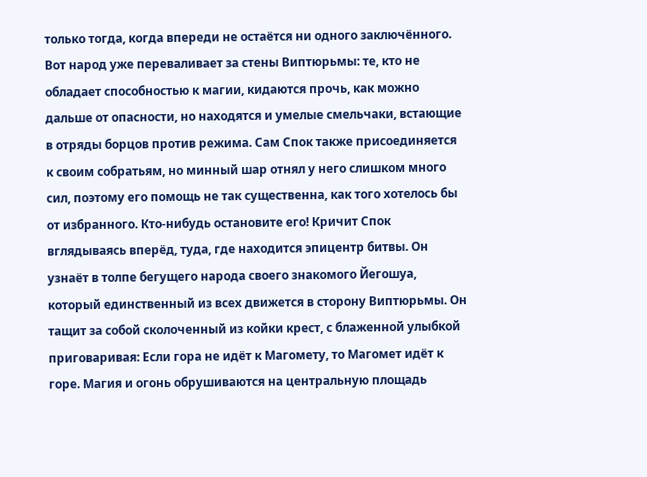только тогда, когда впереди не остаётся ни одного заключённого. Вот народ уже переваливает за стены Виптюрьмы: те, кто не обладает способностью к магии, кидаются прочь, как можно дальше от опасности, но находятся и умелые смельчаки, встающие в отряды борцов против режима. Сам Спок также присоединяется к своим собратьям, но минный шар отнял у него слишком много сил, поэтому его помощь не так существенна, как того хотелось бы от избранного. Кто-нибудь остановите его! Кричит Спок вглядываясь вперёд, туда, где находится эпицентр битвы. Он узнаёт в толпе бегущего народа своего знакомого Йегошуа, который единственный из всех движется в сторону Виптюрьмы. Он тащит за собой сколоченный из койки крест, с блаженной улыбкой приговаривая: Если гора не идёт к Магомету, то Магомет идёт к горе. Магия и огонь обрушиваются на центральную площадь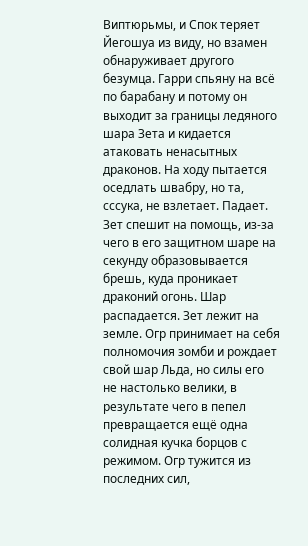Виптюрьмы, и Спок теряет Йегошуа из виду, но взамен обнаруживает другого безумца. Гарри спьяну на всё по барабану и потому он выходит за границы ледяного шара Зета и кидается атаковать ненасытных драконов. На ходу пытается оседлать швабру, но та, сссука, не взлетает. Падает. Зет спешит на помощь, из-за чего в его защитном шаре на секунду образовывается брешь, куда проникает драконий огонь. Шар распадается. Зет лежит на земле. Огр принимает на себя полномочия зомби и рождает свой шар Льда, но силы его не настолько велики, в результате чего в пепел превращается ещё одна солидная кучка борцов с режимом. Огр тужится из последних сил,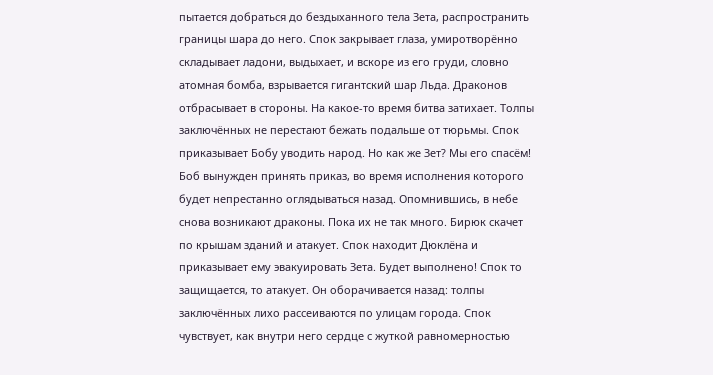пытается добраться до бездыханного тела Зета, распространить границы шара до него. Спок закрывает глаза, умиротворённо складывает ладони, выдыхает, и вскоре из его груди, словно атомная бомба, взрывается гигантский шар Льда. Драконов отбрасывает в стороны. На какое-то время битва затихает. Толпы заключённых не перестают бежать подальше от тюрьмы. Спок приказывает Бобу уводить народ. Но как же Зет? Мы его спасём! Боб вынужден принять приказ, во время исполнения которого будет непрестанно оглядываться назад. Опомнившись, в небе снова возникают драконы. Пока их не так много. Бирюк скачет по крышам зданий и атакует. Спок находит Дюклёна и приказывает ему эвакуировать Зета. Будет выполнено! Спок то защищается, то атакует. Он оборачивается назад: толпы заключённых лихо рассеиваются по улицам города. Спок чувствует, как внутри него сердце с жуткой равномерностью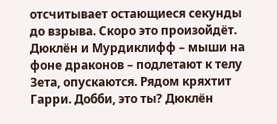отсчитывает остающиеся секунды до взрыва. Скоро это произойдёт. Дюклён и Мурдиклифф – мыши на фоне драконов – подлетают к телу Зета, опускаются. Рядом кряхтит Гарри. Добби, это ты? Дюклён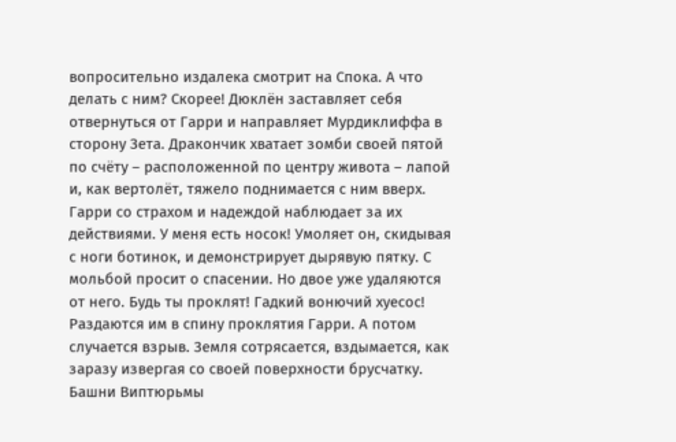вопросительно издалека смотрит на Спока. А что делать с ним? Скорее! Дюклён заставляет себя отвернуться от Гарри и направляет Мурдиклиффа в сторону Зета. Дракончик хватает зомби своей пятой по счёту – расположенной по центру живота – лапой и, как вертолёт, тяжело поднимается с ним вверх. Гарри со страхом и надеждой наблюдает за их действиями. У меня есть носок! Умоляет он, скидывая с ноги ботинок, и демонстрирует дырявую пятку. С мольбой просит о спасении. Но двое уже удаляются от него. Будь ты проклят! Гадкий вонючий хуесос! Раздаются им в спину проклятия Гарри. А потом случается взрыв. Земля сотрясается, вздымается, как заразу извергая со своей поверхности брусчатку. Башни Виптюрьмы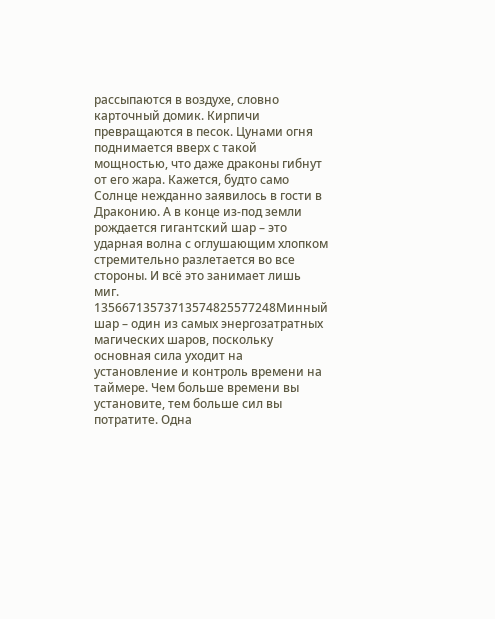рассыпаются в воздухе, словно карточный домик. Кирпичи превращаются в песок. Цунами огня поднимается вверх с такой мощностью, что даже драконы гибнут от его жара. Кажется, будто само Солнце нежданно заявилось в гости в Драконию. А в конце из-под земли рождается гигантский шар – это ударная волна с оглушающим хлопком стремительно разлетается во все стороны. И всё это занимает лишь миг.
13566713573713574825577248Минный шар – один из самых энергозатратных магических шаров, поскольку основная сила уходит на установление и контроль времени на таймере. Чем больше времени вы установите, тем больше сил вы потратите. Одна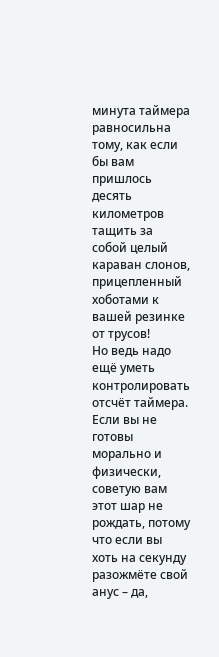минута таймера равносильна тому, как если бы вам пришлось десять километров тащить за собой целый караван слонов, прицепленный хоботами к вашей резинке от трусов!
Но ведь надо ещё уметь контролировать отсчёт таймера. Если вы не готовы морально и физически, советую вам этот шар не рождать, потому что если вы хоть на секунду разожмёте свой анус – да,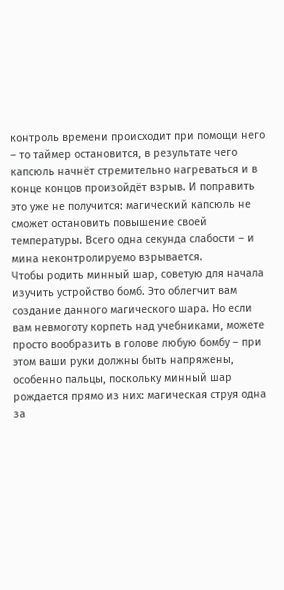контроль времени происходит при помощи него – то таймер остановится, в результате чего капсюль начнёт стремительно нагреваться и в конце концов произойдёт взрыв. И поправить это уже не получится: магический капсюль не сможет остановить повышение своей температуры. Всего одна секунда слабости – и мина неконтролируемо взрывается.
Чтобы родить минный шар, советую для начала изучить устройство бомб. Это облегчит вам создание данного магического шара. Но если вам невмоготу корпеть над учебниками, можете просто вообразить в голове любую бомбу – при этом ваши руки должны быть напряжены, особенно пальцы, поскольку минный шар рождается прямо из них: магическая струя одна за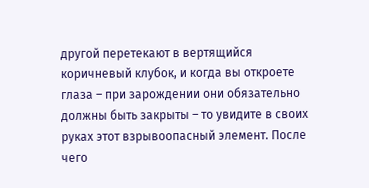другой перетекают в вертящийся коричневый клубок, и когда вы откроете глаза – при зарождении они обязательно должны быть закрыты – то увидите в своих руках этот взрывоопасный элемент. После чего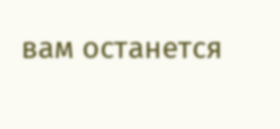вам останется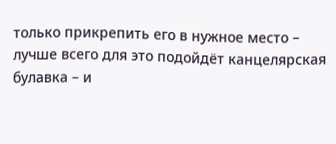только прикрепить его в нужное место – лучше всего для это подойдёт канцелярская булавка – и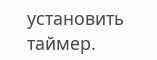установить таймер.